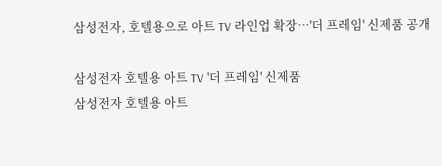삼성전자, 호텔용으로 아트 TV 라인업 확장…'더 프레임' 신제품 공개

삼성전자 호텔용 아트 TV '더 프레임' 신제품
삼성전자 호텔용 아트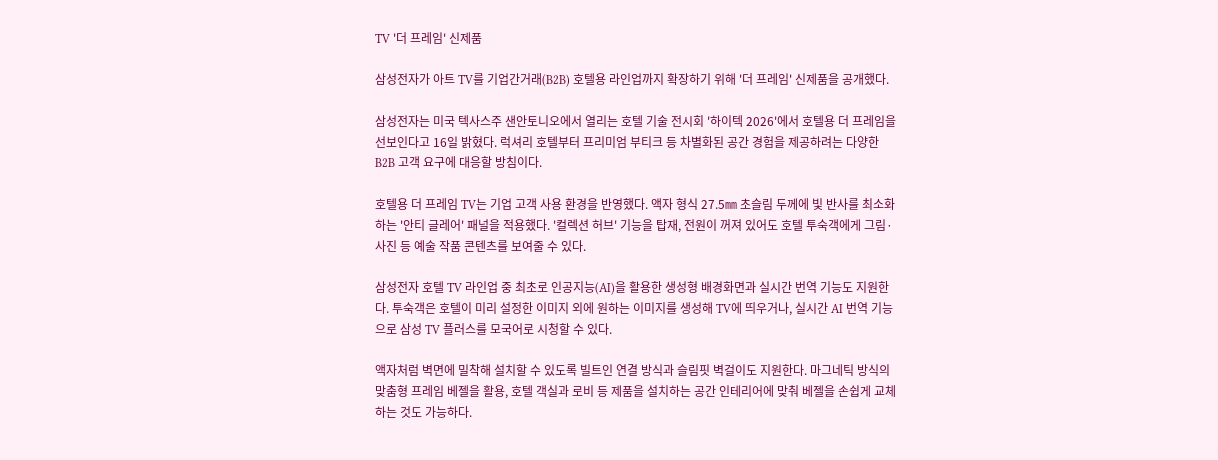TV '더 프레임' 신제품

삼성전자가 아트 TV를 기업간거래(B2B) 호텔용 라인업까지 확장하기 위해 '더 프레임' 신제품을 공개했다.

삼성전자는 미국 텍사스주 샌안토니오에서 열리는 호텔 기술 전시회 '하이텍 2026'에서 호텔용 더 프레임을 선보인다고 16일 밝혔다. 럭셔리 호텔부터 프리미엄 부티크 등 차별화된 공간 경험을 제공하려는 다양한 B2B 고객 요구에 대응할 방침이다.

호텔용 더 프레임 TV는 기업 고객 사용 환경을 반영했다. 액자 형식 27.5㎜ 초슬림 두께에 빛 반사를 최소화하는 '안티 글레어' 패널을 적용했다. '컬렉션 허브' 기능을 탑재, 전원이 꺼져 있어도 호텔 투숙객에게 그림·사진 등 예술 작품 콘텐츠를 보여줄 수 있다.

삼성전자 호텔 TV 라인업 중 최초로 인공지능(AI)을 활용한 생성형 배경화면과 실시간 번역 기능도 지원한다. 투숙객은 호텔이 미리 설정한 이미지 외에 원하는 이미지를 생성해 TV에 띄우거나, 실시간 AI 번역 기능으로 삼성 TV 플러스를 모국어로 시청할 수 있다.

액자처럼 벽면에 밀착해 설치할 수 있도록 빌트인 연결 방식과 슬림핏 벽걸이도 지원한다. 마그네틱 방식의 맞춤형 프레임 베젤을 활용, 호텔 객실과 로비 등 제품을 설치하는 공간 인테리어에 맞춰 베젤을 손쉽게 교체하는 것도 가능하다.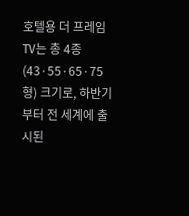호텔용 더 프레임 TV는 총 4종(43·55·65·75형) 크기로, 하반기부터 전 세계에 출시된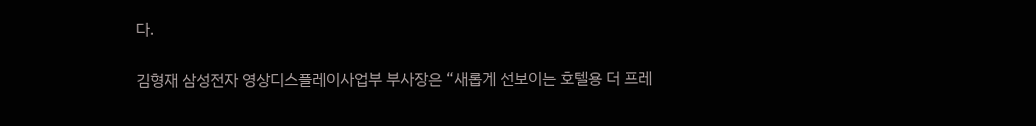다.

김형재 삼성전자 영상디스플레이사업부 부사장은 “새롭게 선보이는 호텔용 더 프레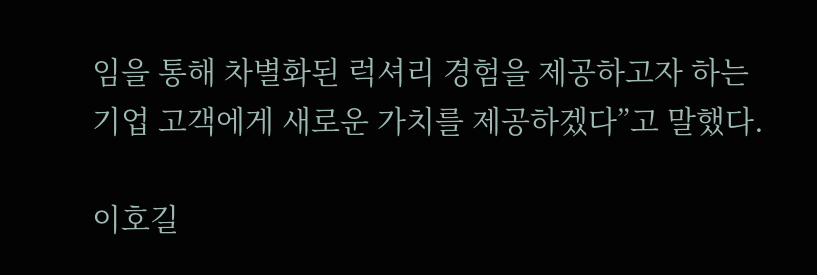임을 통해 차별화된 럭셔리 경험을 제공하고자 하는 기업 고객에게 새로운 가치를 제공하겠다”고 말했다.

이호길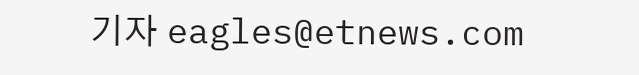기자 eagles@etnews.com